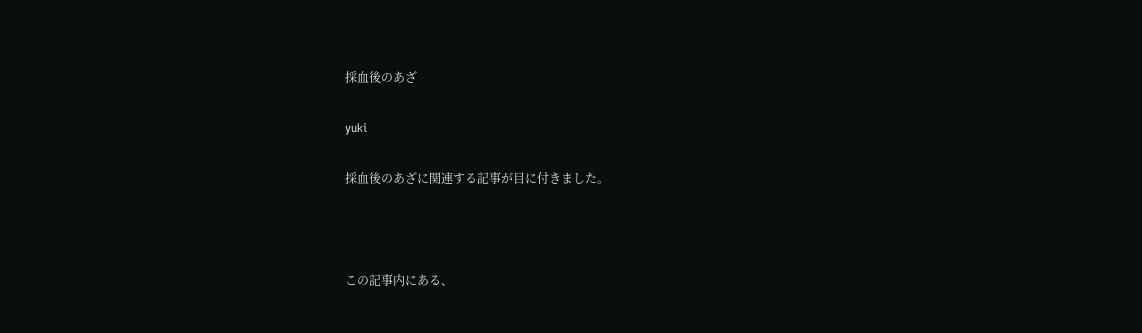採血後のあざ

yuki

採血後のあざに関連する記事が目に付きました。



この記事内にある、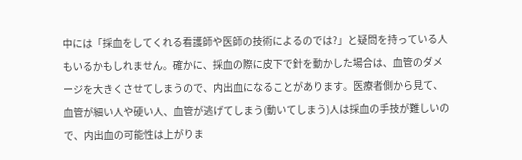中には「採血をしてくれる看護師や医師の技術によるのでは?」と疑問を持っている人もいるかもしれません。確かに、採血の際に皮下で針を動かした場合は、血管のダメージを大きくさせてしまうので、内出血になることがあります。医療者側から見て、血管が細い人や硬い人、血管が逃げてしまう(動いてしまう)人は採血の手技が難しいので、内出血の可能性は上がりま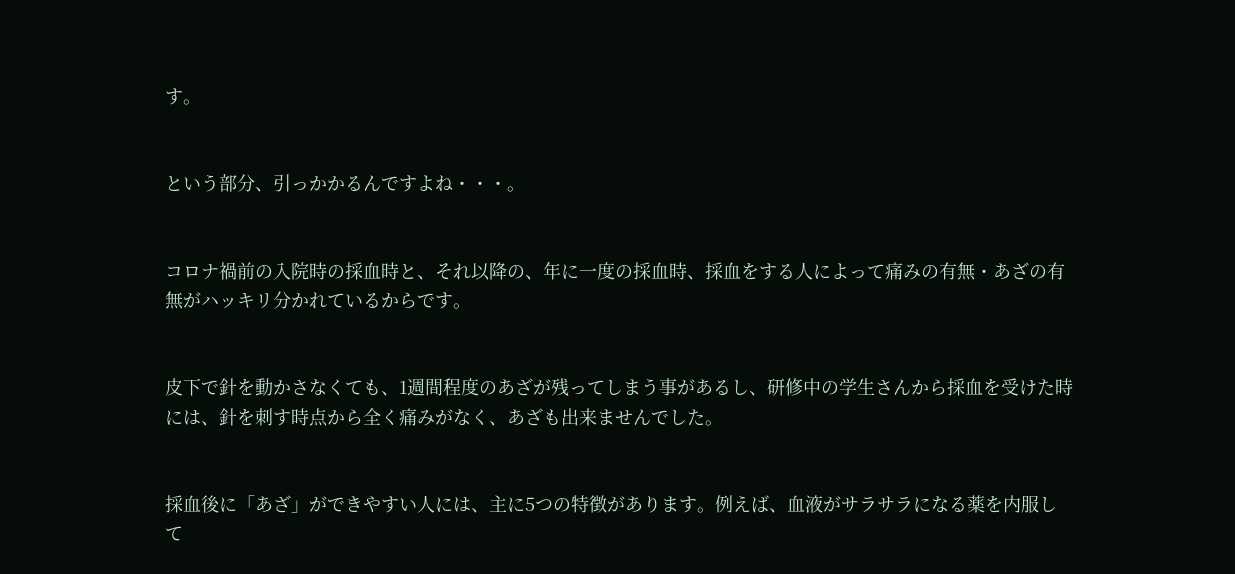す。


という部分、引っかかるんですよね・・・。


コロナ禍前の入院時の採血時と、それ以降の、年に一度の採血時、採血をする人によって痛みの有無・あざの有無がハッキリ分かれているからです。


皮下で針を動かさなくても、1週間程度のあざが残ってしまう事があるし、研修中の学生さんから採血を受けた時には、針を刺す時点から全く痛みがなく、あざも出来ませんでした。


採血後に「あざ」ができやすい人には、主に5つの特徴があります。例えば、血液がサラサラになる薬を内服して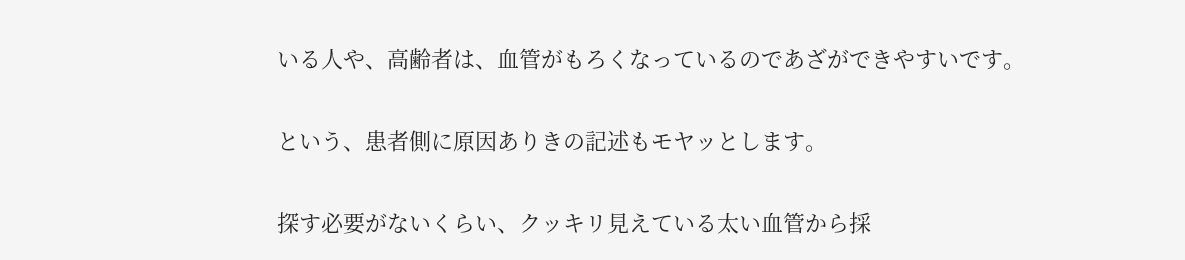いる人や、高齢者は、血管がもろくなっているのであざができやすいです。


という、患者側に原因ありきの記述もモヤッとします。


探す必要がないくらい、クッキリ見えている太い血管から採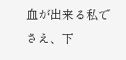血が出来る私でさえ、下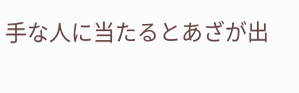手な人に当たるとあざが出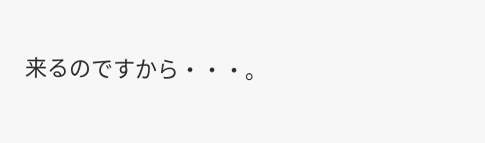来るのですから・・・。